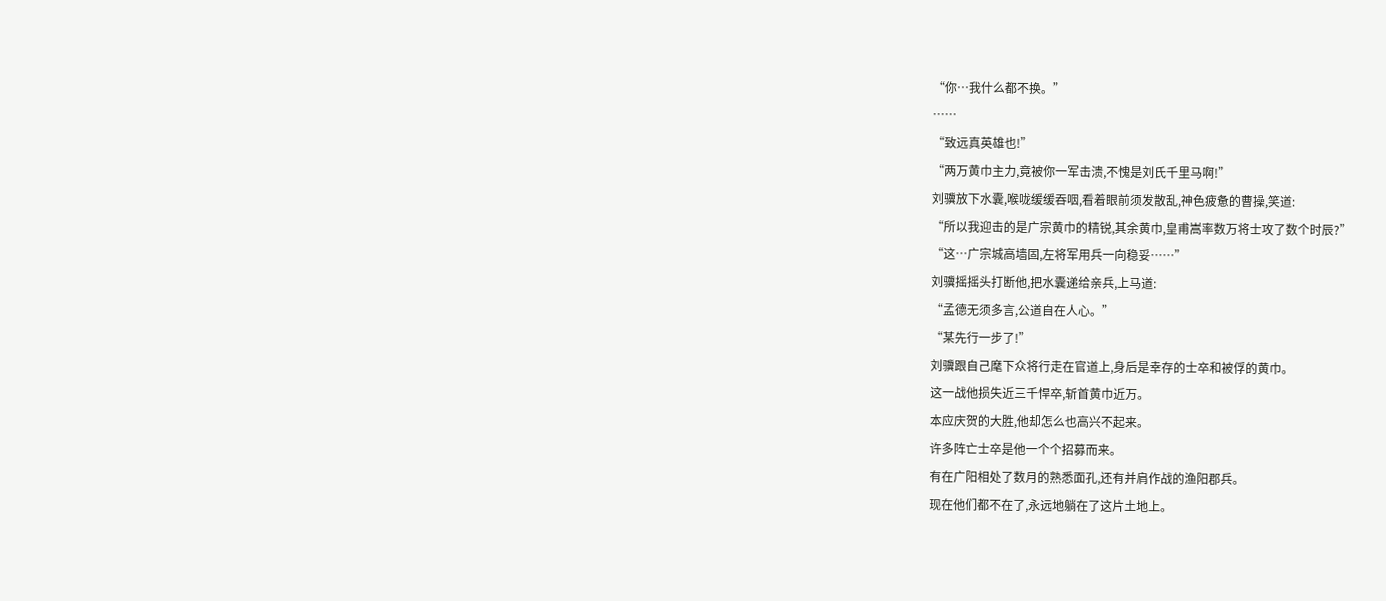“你…我什么都不换。”
……
“致远真英雄也!”
“两万黄巾主力,竟被你一军击溃,不愧是刘氏千里马啊!”
刘骥放下水囊,喉咙缓缓吞咽,看着眼前须发散乱,神色疲惫的曹操,笑道:
“所以我迎击的是广宗黄巾的精锐,其余黄巾,皇甫嵩率数万将士攻了数个时辰?”
“这…广宗城高墙固,左将军用兵一向稳妥……”
刘骥摇摇头打断他,把水囊递给亲兵,上马道:
“孟德无须多言,公道自在人心。”
“某先行一步了!”
刘骥跟自己麾下众将行走在官道上,身后是幸存的士卒和被俘的黄巾。
这一战他损失近三千悍卒,斩首黄巾近万。
本应庆贺的大胜,他却怎么也高兴不起来。
许多阵亡士卒是他一个个招募而来。
有在广阳相处了数月的熟悉面孔,还有并肩作战的渔阳郡兵。
现在他们都不在了,永远地躺在了这片土地上。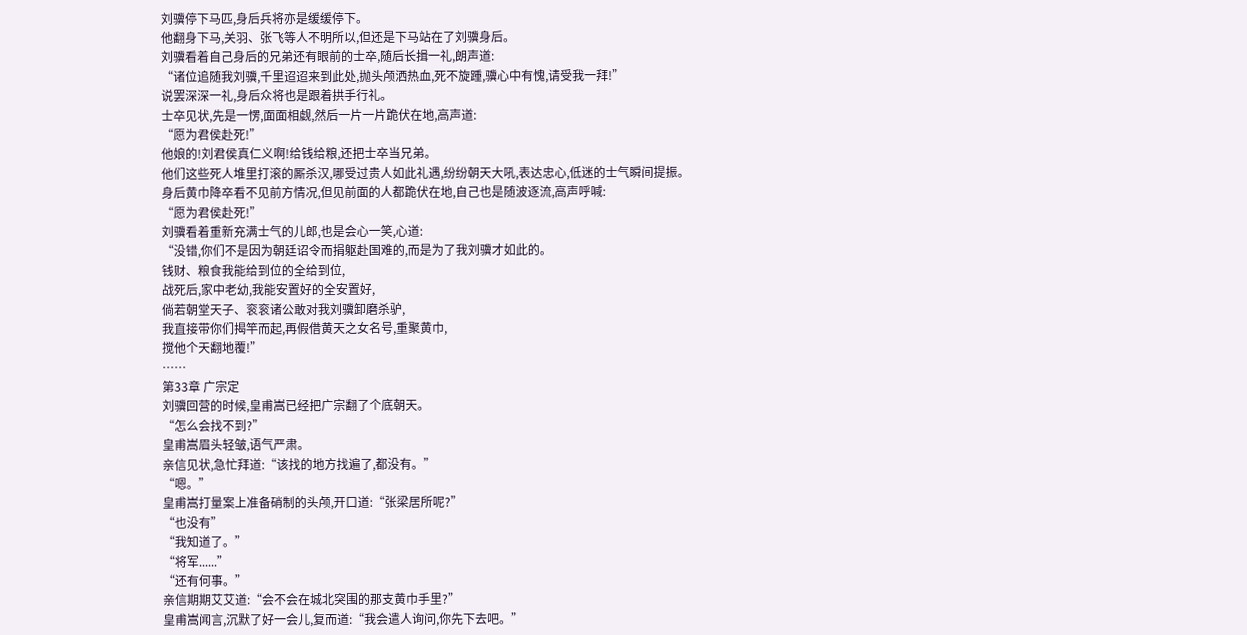刘骥停下马匹,身后兵将亦是缓缓停下。
他翻身下马,关羽、张飞等人不明所以,但还是下马站在了刘骥身后。
刘骥看着自己身后的兄弟还有眼前的士卒,随后长揖一礼,朗声道:
“诸位追随我刘骥,千里迢迢来到此处,抛头颅洒热血,死不旋踵,骥心中有愧,请受我一拜!”
说罢深深一礼,身后众将也是跟着拱手行礼。
士卒见状,先是一愣,面面相觑,然后一片一片跪伏在地,高声道:
“愿为君侯赴死!”
他娘的!刘君侯真仁义啊!给钱给粮,还把士卒当兄弟。
他们这些死人堆里打滚的厮杀汉,哪受过贵人如此礼遇,纷纷朝天大吼,表达忠心,低迷的士气瞬间提振。
身后黄巾降卒看不见前方情况,但见前面的人都跪伏在地,自己也是随波逐流,高声呼喊:
“愿为君侯赴死!”
刘骥看着重新充满士气的儿郎,也是会心一笑,心道:
“没错,你们不是因为朝廷诏令而捐躯赴国难的,而是为了我刘骥才如此的。
钱财、粮食我能给到位的全给到位,
战死后,家中老幼,我能安置好的全安置好,
倘若朝堂天子、衮衮诸公敢对我刘骥卸磨杀驴,
我直接带你们揭竿而起,再假借黄天之女名号,重聚黄巾,
搅他个天翻地覆!”
……
第33章 广宗定
刘骥回营的时候,皇甫嵩已经把广宗翻了个底朝天。
“怎么会找不到?”
皇甫嵩眉头轻皱,语气严肃。
亲信见状,急忙拜道:“该找的地方找遍了,都没有。”
“嗯。”
皇甫嵩打量案上准备硝制的头颅,开口道:“张梁居所呢?”
“也没有”
“我知道了。”
“将军......”
“还有何事。”
亲信期期艾艾道:“会不会在城北突围的那支黄巾手里?”
皇甫嵩闻言,沉默了好一会儿,复而道:“我会遣人询问,你先下去吧。”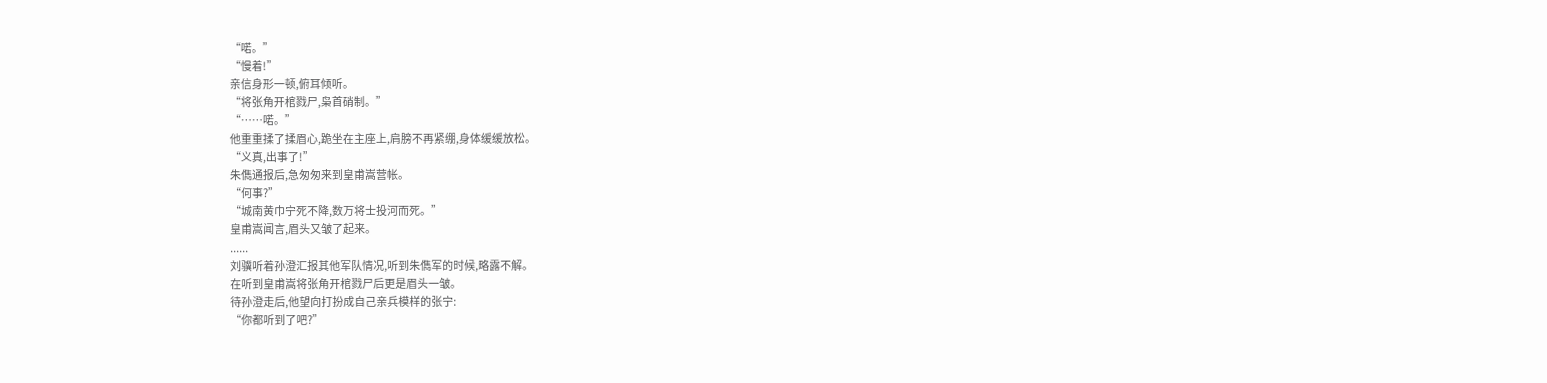“喏。”
“慢着!”
亲信身形一顿,俯耳倾听。
“将张角开棺戮尸,枭首硝制。”
“……喏。”
他重重揉了揉眉心,跪坐在主座上,肩膀不再紧绷,身体缓缓放松。
“义真,出事了!”
朱儁通报后,急匆匆来到皇甫嵩营帐。
“何事?”
“城南黄巾宁死不降,数万将士投河而死。”
皇甫嵩闻言,眉头又皱了起来。
......
刘骥听着孙澄汇报其他军队情况,听到朱儁军的时候,略露不解。
在听到皇甫嵩将张角开棺戮尸后更是眉头一皱。
待孙澄走后,他望向打扮成自己亲兵模样的张宁:
“你都听到了吧?”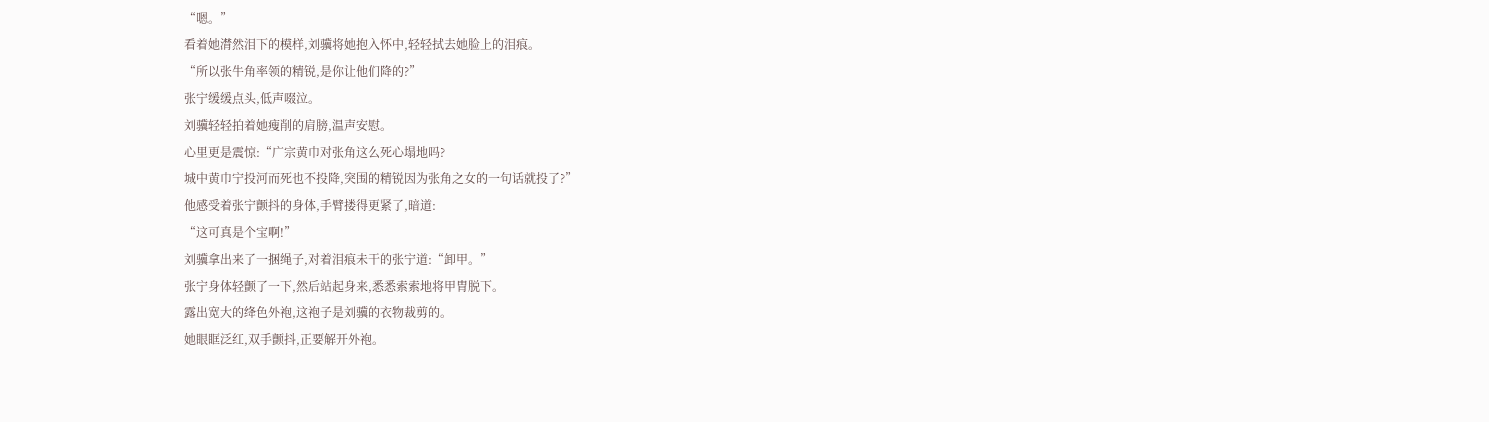“嗯。”
看着她潸然泪下的模样,刘骥将她抱入怀中,轻轻拭去她脸上的泪痕。
“所以张牛角率领的精锐,是你让他们降的?”
张宁缓缓点头,低声啜泣。
刘骥轻轻拍着她瘦削的肩膀,温声安慰。
心里更是震惊:“广宗黄巾对张角这么死心塌地吗?
城中黄巾宁投河而死也不投降,突围的精锐因为张角之女的一句话就投了?”
他感受着张宁颤抖的身体,手臂搂得更紧了,暗道:
“这可真是个宝啊!”
刘骥拿出来了一捆绳子,对着泪痕未干的张宁道:“卸甲。”
张宁身体轻颤了一下,然后站起身来,悉悉索索地将甲胄脱下。
露出宽大的绛色外袍,这袍子是刘骥的衣物裁剪的。
她眼眶泛红,双手颤抖,正要解开外袍。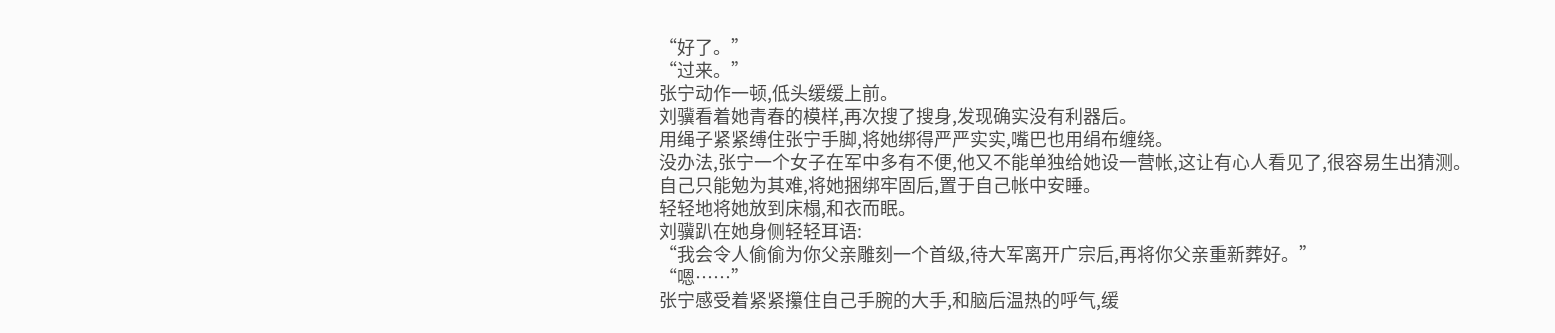“好了。”
“过来。”
张宁动作一顿,低头缓缓上前。
刘骥看着她青春的模样,再次搜了搜身,发现确实没有利器后。
用绳子紧紧缚住张宁手脚,将她绑得严严实实,嘴巴也用绢布缠绕。
没办法,张宁一个女子在军中多有不便,他又不能单独给她设一营帐,这让有心人看见了,很容易生出猜测。
自己只能勉为其难,将她捆绑牢固后,置于自己帐中安睡。
轻轻地将她放到床榻,和衣而眠。
刘骥趴在她身侧轻轻耳语:
“我会令人偷偷为你父亲雕刻一个首级,待大军离开广宗后,再将你父亲重新葬好。”
“嗯……”
张宁感受着紧紧攥住自己手腕的大手,和脑后温热的呼气,缓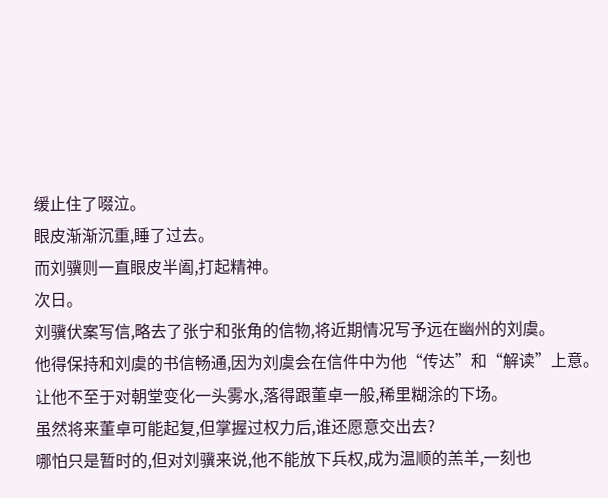缓止住了啜泣。
眼皮渐渐沉重,睡了过去。
而刘骥则一直眼皮半阖,打起精神。
次日。
刘骥伏案写信,略去了张宁和张角的信物,将近期情况写予远在幽州的刘虞。
他得保持和刘虞的书信畅通,因为刘虞会在信件中为他“传达”和“解读”上意。
让他不至于对朝堂变化一头雾水,落得跟董卓一般,稀里糊涂的下场。
虽然将来董卓可能起复,但掌握过权力后,谁还愿意交出去?
哪怕只是暂时的,但对刘骥来说,他不能放下兵权,成为温顺的羔羊,一刻也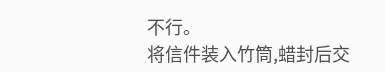不行。
将信件装入竹筒,蜡封后交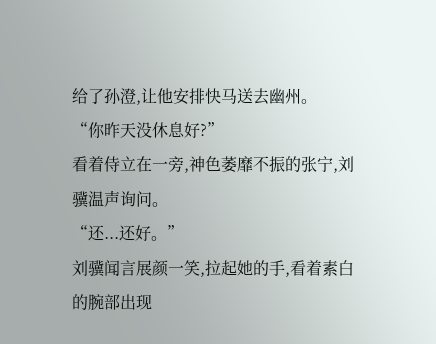给了孙澄,让他安排快马送去幽州。
“你昨天没休息好?”
看着侍立在一旁,神色萎靡不振的张宁,刘骥温声询问。
“还...还好。”
刘骥闻言展颜一笑,拉起她的手,看着素白的腕部出现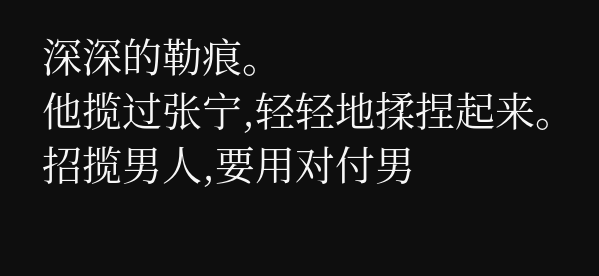深深的勒痕。
他揽过张宁,轻轻地揉捏起来。
招揽男人,要用对付男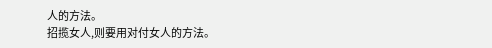人的方法。
招揽女人,则要用对付女人的方法。